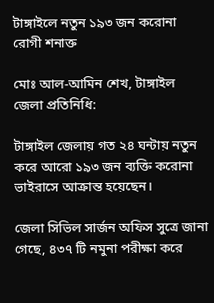টাঙ্গাইলে নতুন ১৯৩ জন করোনা রোগী শনাক্ত

মোঃ আল-আমিন শেখ, টাঙ্গাইল জেলা প্রতিনিধি:

টাঙ্গাইল জেলায় গত ২৪ ঘন্টায় নতুন করে আরো ১৯৩ জন ব্যক্তি করোনা ভাইরাসে আক্রান্ত হয়েছেন।

জেলা সিভিল সার্জন অফিস সুত্রে জানা গেছে, ৪৩৭ টি নমুনা পরীক্ষা করে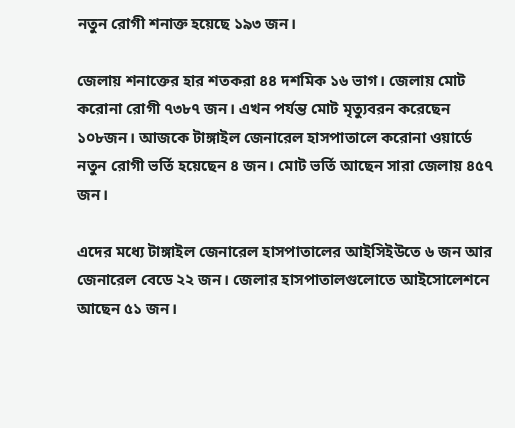নতুন রোগী শনাক্ত হয়েছে ১৯৩ জন।

জেলায় শনাক্তের হার শতকরা ৪৪ দশমিক ১৬ ভাগ। জেলায় মোট করোনা রোগী ৭৩৮৭ জন। এখন পর্যন্ত মোট মৃত্যুবরন করেছেন ১০৮জন। আজকে টাঙ্গাইল জেনারেল হাসপাতালে করোনা ওয়ার্ডে নতুন রোগী ভর্তি হয়েছেন ৪ জন। মোট ভর্তি আছেন সারা জেলায় ৪৫৭ জন।

এদের মধ্যে টাঙ্গাইল জেনারেল হাসপাতালের আইসিইউতে ৬ জন আর জেনারেল বেডে ২২ জন। জেলার হাসপাতালগুলোতে আইসোলেশনে আছেন ৫১ জন।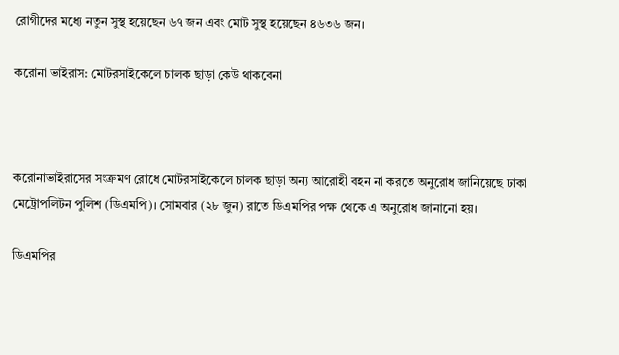রোগীদের মধ্যে নতুন সুস্থ হয়েছেন ৬৭ জন এবং মোট সুস্থ হয়েছেন ৪৬৩৬ জন।

করোনা ভাইরাস: মোটরসাইকেলে চালক ছাড়া কেউ থাকবেনা



করোনাভাইরাসের সংক্রমণ রোধে মোটরসাইকেলে চালক ছাড়া অন্য আরোহী বহন না করতে অনুরোধ জানিয়েছে ঢাকা মেট্রোপলিটন পুলিশ (ডিএমপি)। সোমবার (২৮ জুন) রাতে ডিএমপির পক্ষ থেকে এ অনুরোধ জানানো হয়।

ডিএমপির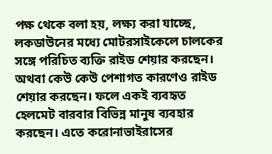পক্ষ থেকে বলা হয়, লক্ষ্য করা যাচ্ছে, লকডাউনের মধ্যে মোটরসাইকেলে চালকের সঙ্গে পরিচিত ব্যক্তি রাইড শেয়ার করছেন। অথবা কেউ কেউ পেশাগত কারণেও রাইড শেয়ার করছেন। ফলে একই ব্যবহৃত হেলমেট বারবার বিভিন্ন মানুষ ব্যবহার করছেন। এতে করোনাভাইরাসের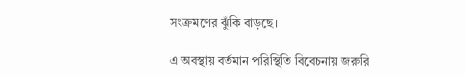সংক্রমণের ঝুঁকি বাড়ছে।

এ অবস্থায় বর্তমান পরিস্থিতি বিবেচনায় জরুরি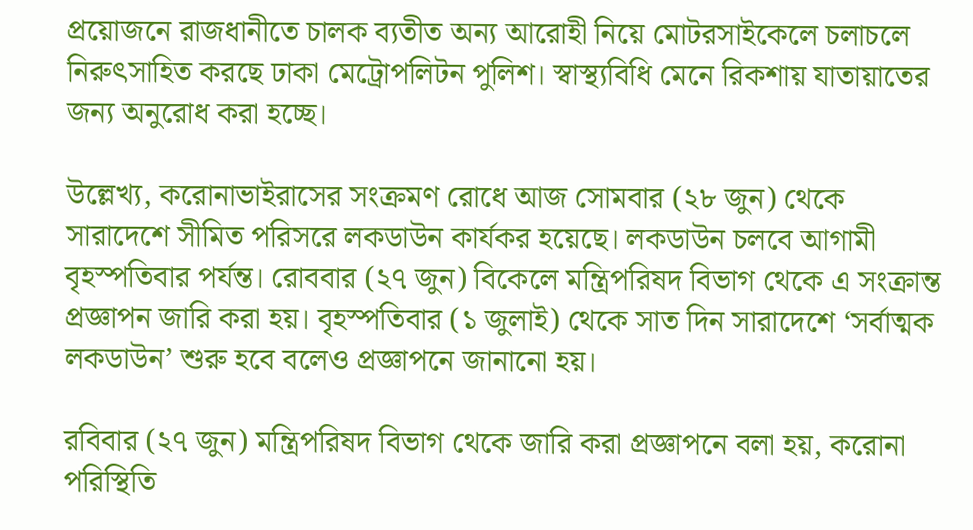প্রয়োজনে রাজধানীতে চালক ব্যতীত অন্য আরোহী নিয়ে মোটরসাইকেলে চলাচলে নিরুৎসাহিত করছে ঢাকা মেট্রোপলিটন পুলিশ। স্বাস্থ্যবিধি মেনে রিকশায় যাতায়াতের জন্য অনুরোধ করা হচ্ছে।

উল্লেখ্য, করোনাভাইরাসের সংক্রমণ রোধে আজ সোমবার (২৮ জুন) থেকে সারাদেশে সীমিত পরিসরে লকডাউন কার্যকর হয়েছে। লকডাউন চলবে আগামী বৃহস্পতিবার পর্যন্ত। রোববার (২৭ জুন) বিকেলে মন্ত্রিপরিষদ বিভাগ থেকে এ সংক্রান্ত প্রজ্ঞাপন জারি করা হয়। বৃহস্পতিবার (১ জুলাই) থেকে সাত দিন সারাদেশে ‘সর্বাত্মক লকডাউন’ শুরু হবে বলেও প্রজ্ঞাপনে জানানো হয়।

রবিবার (২৭ জুন) মন্ত্রিপরিষদ বিভাগ থেকে জারি করা প্রজ্ঞাপনে বলা হয়, করোনা পরিস্থিতি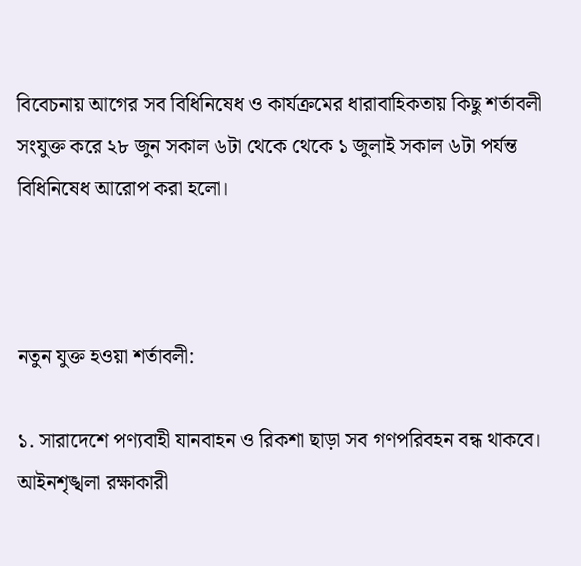বিবেচনায় আগের সব বিধিনিষেধ ও কার্যক্রমের ধারাবাহিকতায় কিছু শর্তাবলী সংযুক্ত করে ২৮ জুন সকাল ৬টা থেকে থেকে ১ জুলাই সকাল ৬টা পর্যন্ত বিধিনিষেধ আরোপ করা হলো।



নতুন যুক্ত হওয়া শর্তাবলী:

১. সারাদেশে পণ্যবাহী যানবাহন ও রিকশা ছাড়া সব গণপরিবহন বন্ধ থাকবে। আইনশৃঙ্খলা রক্ষাকারী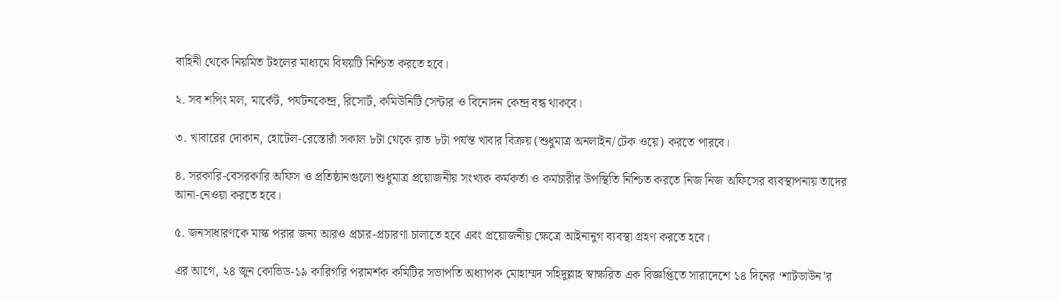বাহিনী থেকে নিয়মিত টহলের মাধ্যমে বিষয়টি নিশ্চিত করতে হবে।

২. সব শপিং মল, মার্কেট, পর্যটনকেন্দ্র, রিসোর্ট, কমিউনিটি সেন্টার ও বিনোদন কেন্দ্র বন্ধ থাকবে।

৩. খাবারের দোকান, হোটেল-রেস্তোরাঁ সকাল ৮টা থেকে রাত ৮টা পর্যন্ত খাবার বিক্রয় (শুধুমাত্র অনলাইন/টেক ওয়ে) করতে পারবে।

৪. সরকারি-বেসরকারি অফিস ও প্রতিষ্ঠানগুলো শুধুমাত্র প্রয়োজনীয় সংখ্যক কর্মকর্তা ও কর্মচারীর উপস্থিতি নিশ্চিত করতে নিজ নিজ অফিসের ব্যবস্থাপনায় তাদের আনা-নেওয়া করতে হবে।

৫. জনসাধারণকে মাস্ক পরার জন্য আরও প্রচার-প্রচারণা চালাতে হবে এবং প্রয়োজনীয় ক্ষেত্রে আইনানুগ ব্যবস্থা গ্রহণ করতে হবে।

এর আগে, ২৪ জুন কোভিড-১৯ কারিগরি পরামর্শক কমিটির সভাপতি অধ্যাপক মোহাম্মদ সহিদুল্লাহ স্বাক্ষরিত এক বিজ্ঞপ্তিতে সারাদেশে ১৪ দিনের ‘শাটডাউন’র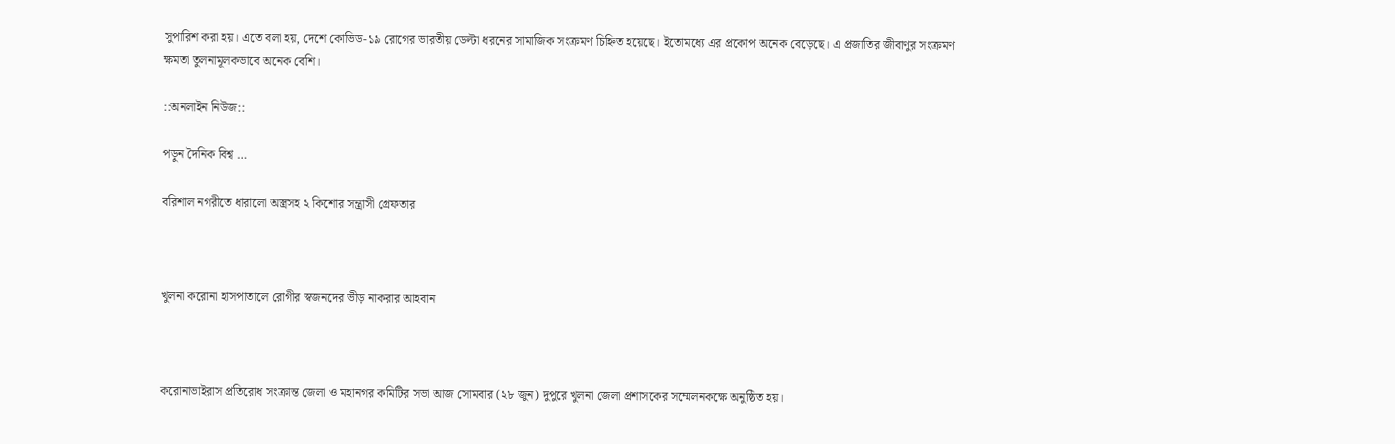সুপারিশ করা হয়। এতে বলা হয়, দেশে কোভিড-১৯ রোগের ভারতীয় ডেল্টা ধরনের সামাজিক সংক্রমণ চিহ্নিত হয়েছে। ইতোমধ্যে এর প্রকোপ অনেক বেড়েছে। এ প্রজাতির জীবাণুর সংক্রমণ ক্ষমতা তুলনামূলকভাবে অনেক বেশি।

::অনলাইন নিউজ::

পড়ুন দৈনিক বিশ্ব …

বরিশাল নগরীতে ধারালো অস্ত্রসহ ২ কিশোর সন্ত্রাসী গ্রেফতার



খুলনা ক‌রোনা হাসপাতালে রোগীর স্বজনদের ভীড় নাকরার আহবান



করোনাভাইরাস প্রতিরোধ সংক্রান্ত জেলা ও মহানগর কমিটির সভা আজ সোমবার (২৮ জুন) দুপুরে খুলনা জেলা প্রশাসকের সম্মেলনকক্ষে অনুষ্ঠিত হয়।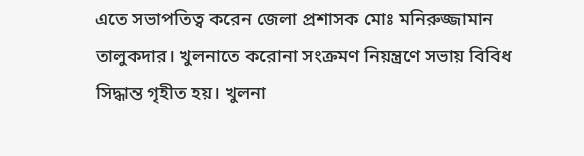এতে সভাপতিত্ব করেন জেলা প্রশাসক মোঃ মনিরুজ্জামান তালুকদার। খুলনাতে করোনা সংক্রমণ নিয়ন্ত্রণে সভায় বিবিধ সিদ্ধান্ত গৃহীত হয়। খুলনা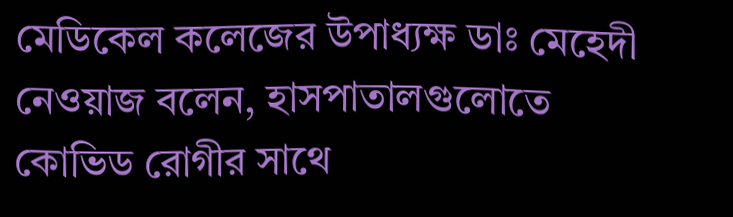মেডিকেল কলেজের উপাধ্যক্ষ ডাঃ মেহেদী নেওয়াজ বলেন, হাসপাতালগুলোতে কোভিড রোগীর সাথে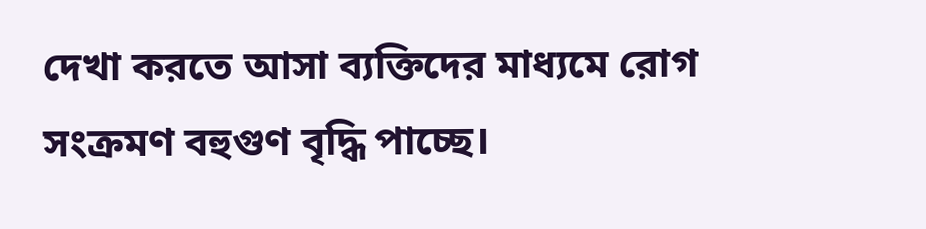দেখা করতে আসা ব্যক্তিদের মাধ্যমে রোগ সংক্রমণ বহুগুণ বৃদ্ধি পাচ্ছে।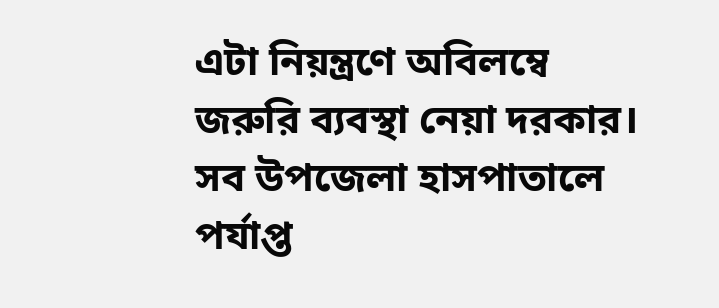এটা নিয়ন্ত্রণে অবিলম্বে জরুরি ব্যবস্থা নেয়া দরকার। সব উপজেলা হাসপাতালে পর্যাপ্ত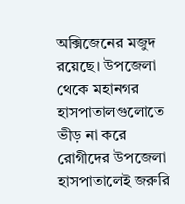অক্সিজেনের মজুদ রয়েছে। উপজেলা থেকে মহানগর হাসপাতালগুলোতে ভীড় না করে রোগীদের উপজেলা হাসপাতালেই জরুরি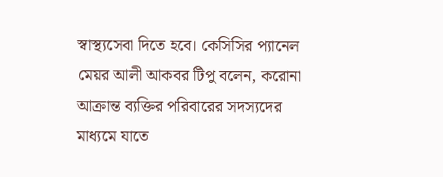স্বাস্থ্যসেবা দিতে হবে। কেসিসির প্যানেল মেয়র আলী আকবর টিপু বলেন, করোনা আক্রান্ত ব্যক্তির পরিবারের সদস্যদের মাধ্যমে যাতে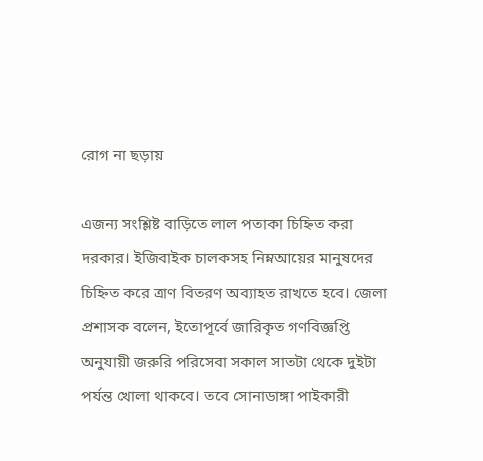রোগ না ছড়ায়

এজন্য সংশ্লিষ্ট বাড়িতে লাল পতাকা চিহ্নিত করা দরকার। ইজিবাইক চালকসহ নিম্নআয়ের মানুষদের চিহ্নিত করে ত্রাণ বিতরণ অব্যাহত রাখতে হবে। জেলা প্রশাসক বলেন, ইতোপূর্বে জারিকৃত গণবিজ্ঞপ্তি অনুযায়ী জরুরি পরিসেবা সকাল সাতটা থেকে দুইটা পর্যন্ত খোলা থাকবে। তবে সোনাডাঙ্গা পাইকারী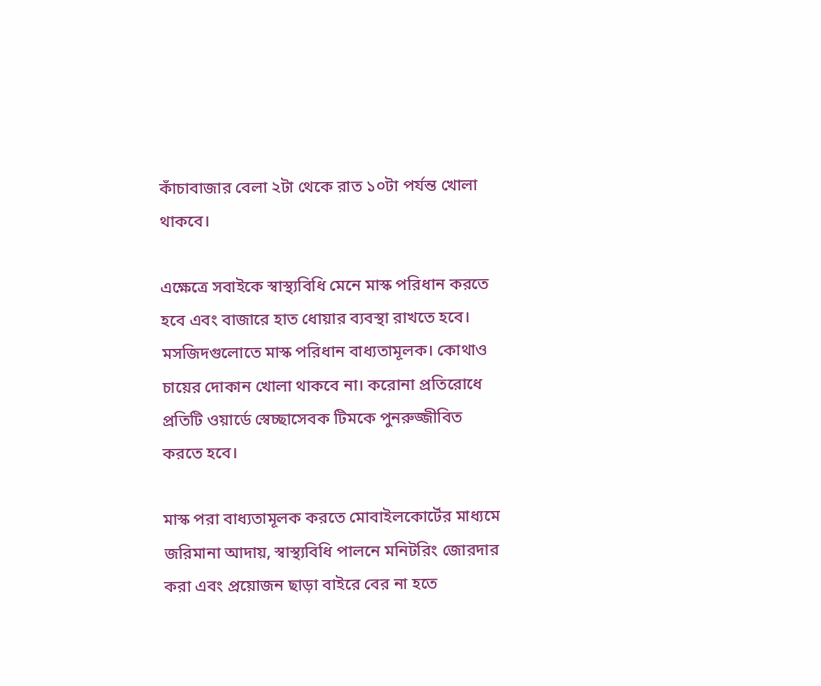কাঁচাবাজার বেলা ২টা থেকে রাত ১০টা পর্যন্ত খোলা থাকবে।

এক্ষেত্রে সবাইকে স্বাস্থ্যবিধি মেনে মাস্ক পরিধান করতে হবে এবং বাজারে হাত ধোয়ার ব্যবস্থা রাখতে হবে। মসজিদগুলোতে মাস্ক পরিধান বাধ্যতামূলক। কোথাও চায়ের দোকান খোলা থাকবে না। করোনা প্রতিরোধে প্রতিটি ওয়ার্ডে স্বেচ্ছাসেবক টিমকে পুনরুজ্জীবিত করতে হবে।

মাস্ক পরা বাধ্যতামূলক করতে মোবাইলকোর্টের মাধ্যমে জরিমানা আদায়, স্বাস্থ্যবিধি পালনে মনিটরিং জোরদার করা এবং প্রয়োজন ছাড়া বাইরে বের না হতে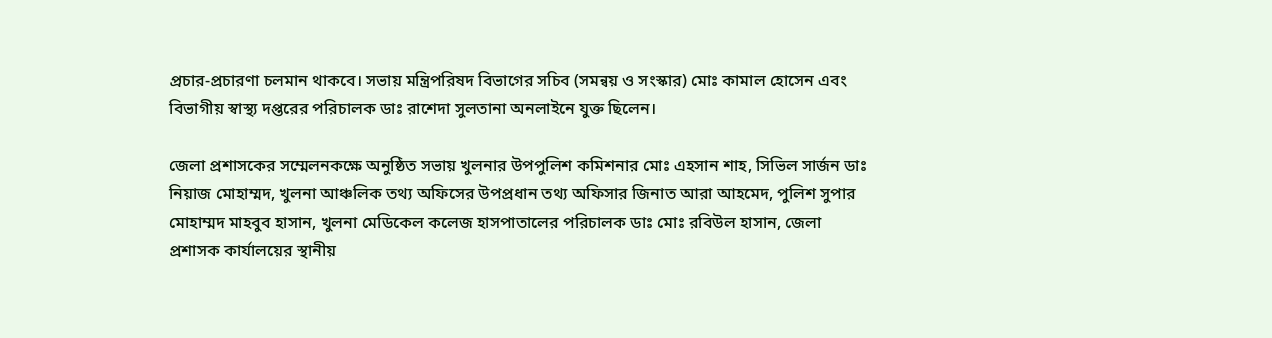প্রচার-প্রচারণা চলমান থাকবে। সভায় মন্ত্রিপরিষদ বিভাগের সচিব (সমন্বয় ও সংস্কার) মোঃ কামাল হোসেন এবং বিভাগীয় স্বাস্থ্য দপ্তরের পরিচালক ডাঃ রাশেদা সুলতানা অনলাইনে যুক্ত ছিলেন।

জেলা প্রশাসকের সম্মেলনকক্ষে অনুষ্ঠিত সভায় খুলনার উপপুলিশ কমিশনার মোঃ এহসান শাহ, সিভিল সার্জন ডাঃ নিয়াজ মোহাম্মদ, খুলনা আঞ্চলিক তথ্য অফিসের উপপ্রধান তথ্য অফিসার জিনাত আরা আহমেদ, পুলিশ সুপার মোহাম্মদ মাহবুব হাসান, খুলনা মেডিকেল কলেজ হাসপাতালের পরিচালক ডাঃ মোঃ রবিউল হাসান, জেলা প্রশাসক কার্যালয়ের স্থানীয়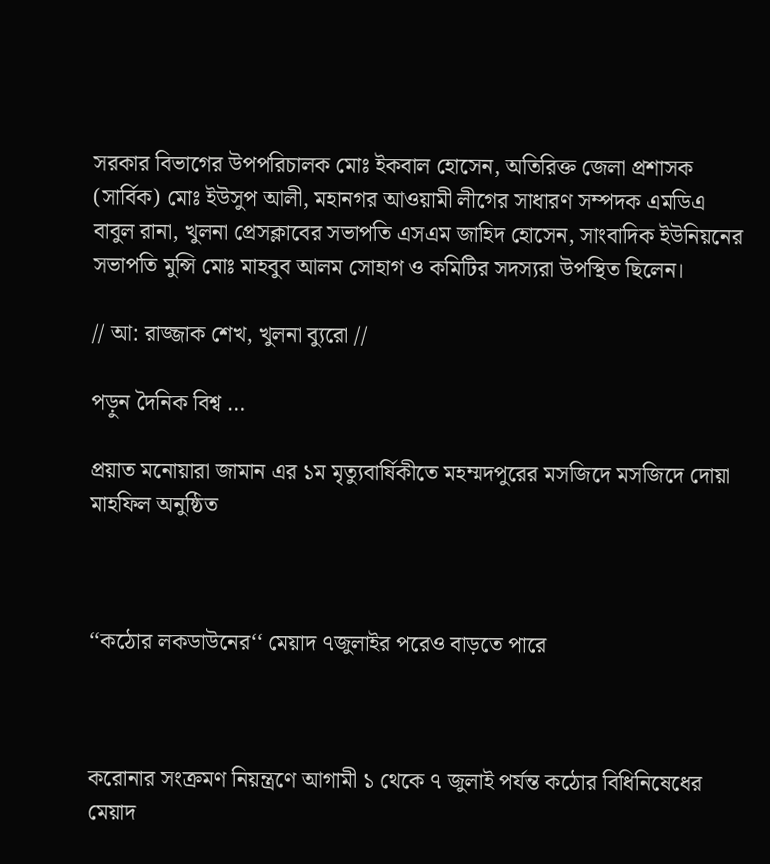সরকার বিভাগের উপপরিচালক মোঃ ইকবাল হোসেন, অতিরিক্ত জেলা প্রশাসক (সার্বিক) মোঃ ইউসুপ আলী, মহানগর আওয়ামী লীগের সাধারণ সম্পদক এমডিএ বাবুল রানা, খুলনা প্রেসক্লাবের সভাপতি এসএম জাহিদ হোসেন, সাংবাদিক ইউনিয়নের সভাপতি মুন্সি মোঃ মাহবুব আলম সোহাগ ও কমিটির সদস্যরা উপস্থিত ছিলেন।

// আ: রাজ্জাক শেখ, খুলনা ব্যুরো //

পড়ুন দৈনিক বিশ্ব …

প্রয়াত মনোয়ারা জামান এর ১ম মৃত্যুবার্ষিকীতে মহম্মদপুরের মসজিদে মসজিদে দোয়া মাহফিল অনুষ্ঠিত



‘‘কঠোর লকডাউনের‘‘ মেয়াদ ৭জুলাইর পরেও বাড়তে পারে



করোনার সংক্রমণ নিয়ন্ত্রণে আগামী ১ থেকে ৭ জুলাই পর্যন্ত কঠোর বিধিনিষেধের মেয়াদ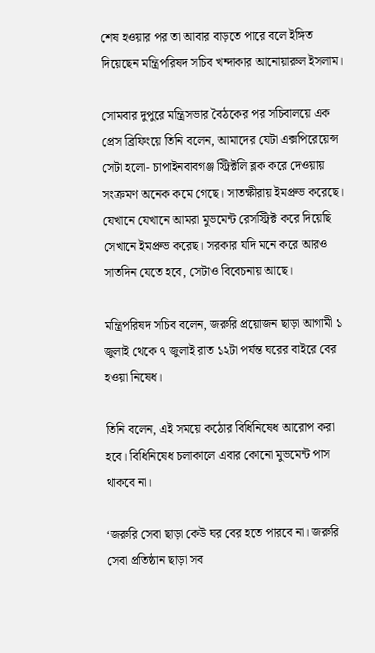শেষ হওয়ার পর তা আবার বাড়তে পারে বলে ইঙ্গিত দিয়েছেন মন্ত্রিপরিষদ সচিব খন্দাকার আনোয়ারুল ইসলাম।

সোমবার দুপুরে মন্ত্রিসভার বৈঠকের পর সচিবালয়ে এক প্রেস ব্রিফিংয়ে তিনি বলেন, আমাদের যেটা এক্সপিরেয়েন্স সেটা হলো- চাপাইনবাবগঞ্জ স্ট্রিক্টলি ব্লক করে দেওয়ায় সংক্রমণ অনেক কমে গেছে। সাতক্ষীরায় ইমপ্রুভ করেছে। যেখানে যেখানে আমরা মুভমেন্ট রেসস্ট্রিক্ট করে দিয়েছি সেখানে ইমপ্রুভ করেছ। সরকার যদি মনে করে আরও সাতদিন যেতে হবে, সেটাও বিবেচনায় আছে।

মন্ত্রিপরিষদ সচিব বলেন, জরুরি প্রয়োজন ছাড়া আগামী ১ জুলাই থেকে ৭ জুলাই রাত ১২টা পর্যন্ত ঘরের বাইরে বের হওয়া নিষেধ।

তিনি বলেন, এই সময়ে কঠোর বিধিনিষেধ আরোপ করা হবে। বিধিনিষেধ চলাকালে এবার কোনো মুভমেন্ট পাস থাকবে না।

‘জরুরি সেবা ছাড়া কেউ ঘর বের হতে পারবে না। জরুরি সেবা প্রতিষ্ঠান ছাড়া সব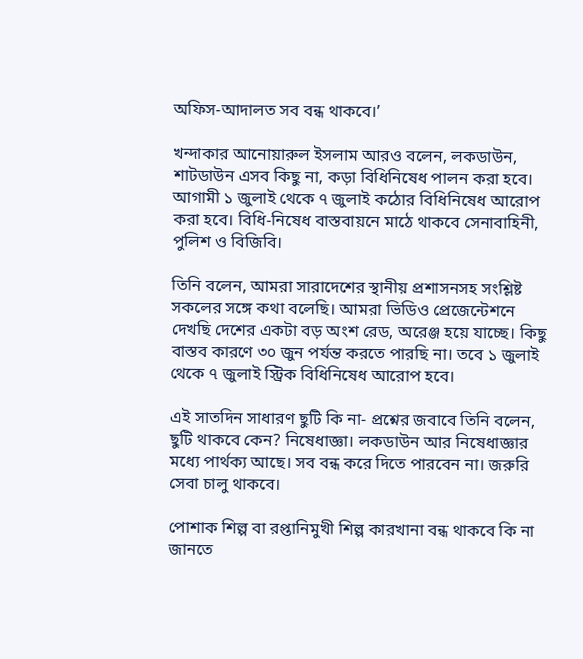অফিস-আদালত সব বন্ধ থাকবে।’

খন্দাকার আনোয়ারুল ইসলাম আরও বলেন, লকডাউন, শাটডাউন এসব কিছু না, কড়া বিধিনিষেধ পালন করা হবে। আগামী ১ জুলাই থেকে ৭ জুলাই কঠোর বিধিনিষেধ আরোপ করা হবে। বিধি-নিষেধ বাস্তবায়নে মাঠে থাকবে সেনাবাহিনী, পুলিশ ও বিজিবি।

তিনি বলেন, আমরা সারাদেশের স্থানীয় প্রশাসনসহ সংশ্লিষ্ট সকলের সঙ্গে কথা বলেছি। আমরা ভিডিও প্রেজেন্টেশনে দেখছি দেশের একটা বড় অংশ রেড, অরেঞ্জ হয়ে যাচ্ছে। কিছু বাস্তব কারণে ৩০ জুন পর্যন্ত করতে পারছি না। তবে ১ জুলাই থেকে ৭ জুলাই স্ট্রিক বিধিনিষেধ আরোপ হবে।

এই সাতদিন সাধারণ ছুটি কি না- প্রশ্নের জবাবে তিনি বলেন, ছুটি থাকবে কেন? নিষেধাজ্ঞা। লকডাউন আর নিষেধাজ্ঞার মধ্যে পার্থক্য আছে। সব বন্ধ করে দিতে পারবেন না। জরুরি সেবা চালু থাকবে।

পোশাক শিল্প বা রপ্তানিমুখী শিল্প কারখানা বন্ধ থাকবে কি না জানতে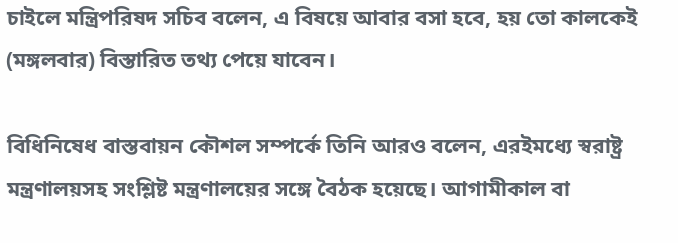চাইলে মন্ত্রিপরিষদ সচিব বলেন, এ বিষয়ে আবার বসা হবে, হয় তো কালকেই (মঙ্গলবার) বিস্তারিত তথ্য পেয়ে যাবেন।

বিধিনিষেধ বাস্তবায়ন কৌশল সম্পর্কে তিনি আরও বলেন, এরইমধ্যে স্বরাষ্ট্র মন্ত্রণালয়সহ সংশ্লিষ্ট মন্ত্রণালয়ের সঙ্গে বৈঠক হয়েছে। আগামীকাল বা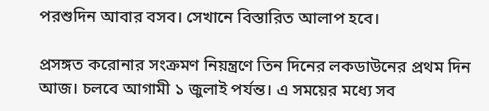পরশুদিন আবার বসব। সেখানে বিস্তারিত আলাপ হবে।

প্রসঙ্গত করোনার সংক্রমণ নিয়ন্ত্রণে তিন দিনের লকডাউনের প্রথম দিন আজ। চলবে আগামী ১ জুলাই পর্যন্ত। এ সময়ের মধ্যে সব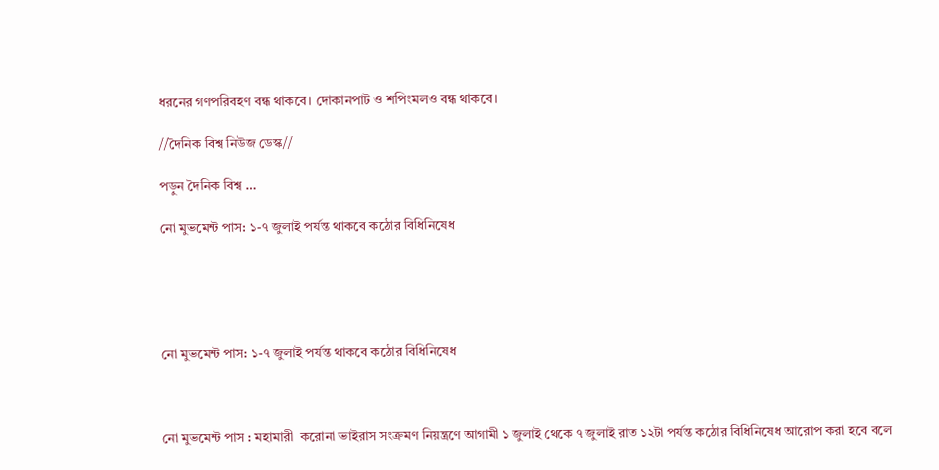ধরনের গণপরিবহণ বন্ধ থাকবে। দোকানপাট ও শপিংমলও বন্ধ থাকবে।

//দৈনিক বিশ্ব নিউজ ডেস্ক//

পড়ুন দৈনিক বিশ্ব …

নো মুভমেন্ট পাস: ১-৭ জুলাই পর্যন্ত থাকবে কঠোর বিধিনিষেধ





নো মুভমেন্ট পাস: ১-৭ জুলাই পর্যন্ত থাকবে কঠোর বিধিনিষেধ



নো মুভমেন্ট পাস : মহামারী  করোনা ভাইরাস সংক্রমণ নিয়ন্ত্রণে আগামী ১ জুলাই থেকে ৭ জুলাই রাত ১২টা পর্যন্ত কঠোর বিধিনিষেধ আরোপ করা হবে বলে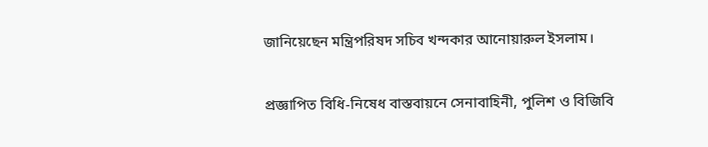জানিয়েছেন মন্ত্রিপরিষদ সচিব খন্দকার আনোয়ারুল ইসলাম।

প্রজ্ঞাপিত বিধি-নিষেধ বাস্তবায়নে সেনাবাহিনী, পুলিশ ও বিজিবি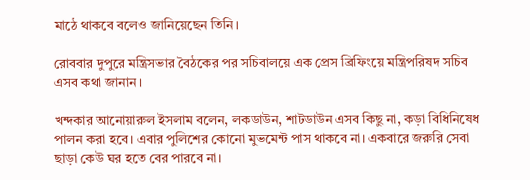মাঠে থাকবে বলেও জানিয়েছেন তিনি।

রোববার দুপুরে মন্ত্রিসভার বৈঠকের পর সচিবালয়ে এক প্রেস ব্রিফিংয়ে মন্ত্রিপরিষদ সচিব এসব কথা জানান।

খন্দকার আনোয়ারুল ইসলাম বলেন, লকডাউন, শাটডাউন এসব কিছু না, কড়া বিধিনিষেধ পালন করা হবে। এবার পুলিশের কোনো মুভমেন্ট পাস থাকবে না। একবারে জরুরি সেবা ছাড়া কেউ ঘর হতে বের পারবে না।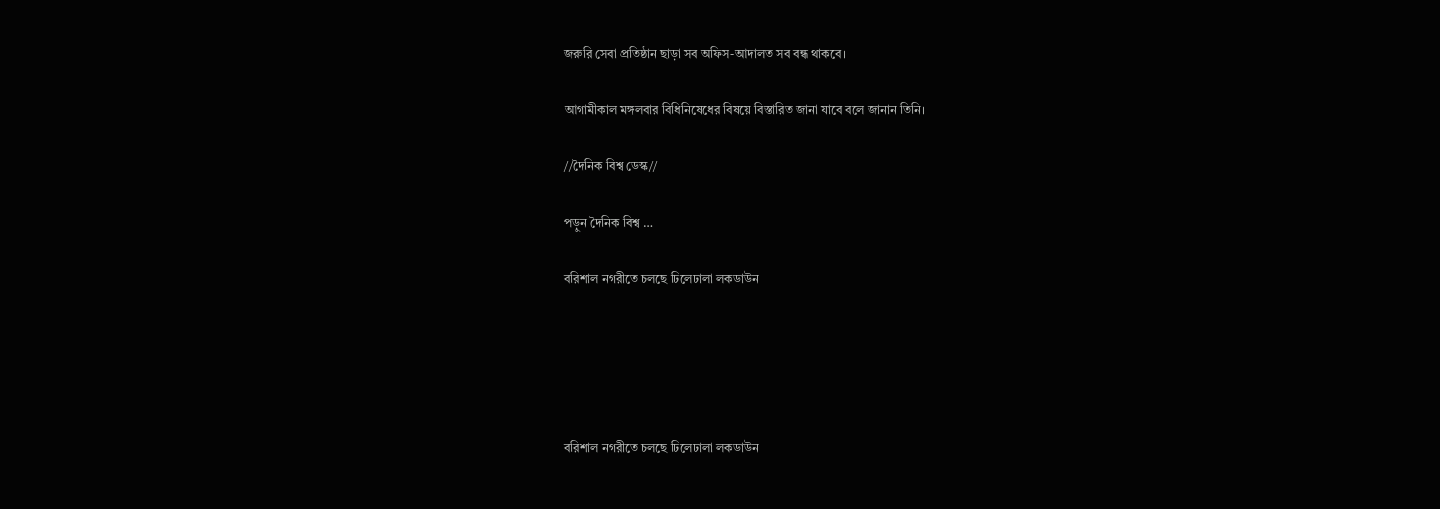জরুরি সেবা প্রতিষ্ঠান ছাড়া সব অফিস-আদালত সব বন্ধ থাকবে।

আগামীকাল মঙ্গলবার বিধিনিষেধের বিষয়ে বিস্তারিত জানা যাবে বলে জানান তিনি।

//দৈনিক বিশ্ব ডেস্ক//

পড়ুন দৈনিক বিশ্ব …

বরিশাল নগরীতে চলছে ঢিলেঢালা লকডাউন





বরিশাল নগরীতে চলছে ঢিলেঢালা লকডাউন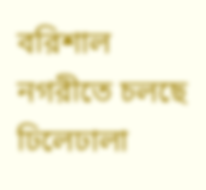বরিশাল নগরীতে চলছে ঢিলেঢালা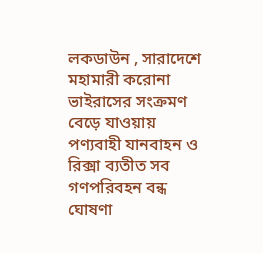লকডাউন , সারাদেশে মহামারী করোনা ভাইরাসের সংক্রমণ বেড়ে যাওয়ায় পণ্যবাহী যানবাহন ও রিক্সা ব্যতীত সব গণপরিবহন বন্ধ ঘোষণা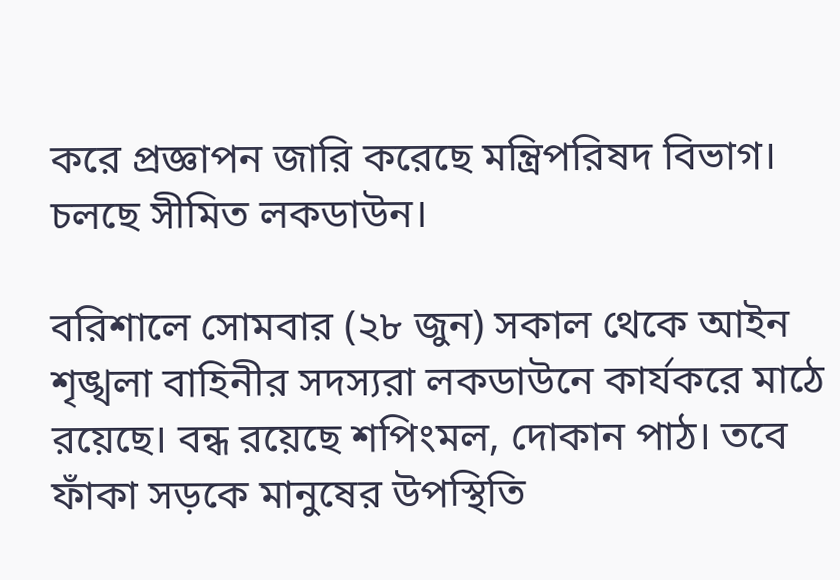করে প্রজ্ঞাপন জারি করেছে মন্ত্রিপরিষদ বিভাগ। চলছে সীমিত লকডাউন।

বরিশালে সোমবার (২৮ জুন) সকাল থেকে আইন শৃঙ্খলা বাহিনীর সদস্যরা লকডাউনে কার্যকরে মাঠে রয়েছে। বন্ধ রয়েছে শপিংমল, দোকান পাঠ। তবে ফাঁকা সড়কে মানুষের উপস্থিতি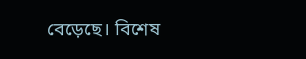বেড়েছে। বিশেষ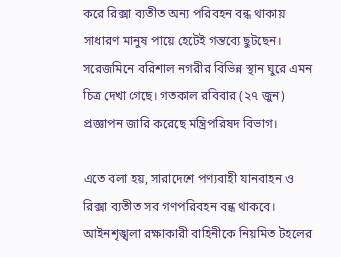করে রিক্সা ব্যতীত অন্য পরিবহন বন্ধ থাকায় সাধারণ মানুষ পায়ে হেটেই গন্তব্যে ছুটছেন। সরেজমিনে বরিশাল নগরীর বিভিন্ন স্থান ঘুরে এমন চিত্র দেখা গেছে। গতকাল রবিবার (২৭ জুন) প্রজ্ঞাপন জারি করেছে মন্ত্রিপরিষদ বিভাগ।

এতে বলা হয়, সারাদেশে পণ্যবাহী যানবাহন ও রিক্সা ব্যতীত সব গণপরিবহন বন্ধ থাকবে। আইনশৃঙ্খলা রক্ষাকারী বাহিনীকে নিয়মিত টহলের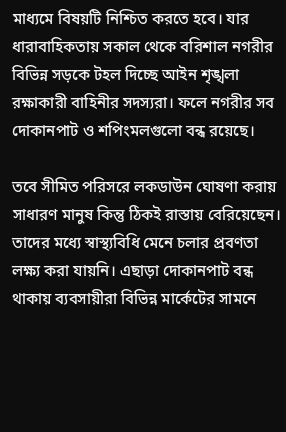মাধ্যমে বিষয়টি নিশ্চিত করতে হবে। যার ধারাবাহিকতায় সকাল থেকে বরিশাল নগরীর বিভিন্ন সড়কে টহল দিচ্ছে আইন শৃঙ্খলা রক্ষাকারী বাহিনীর সদস্যরা। ফলে নগরীর সব দোকানপাট ও শপিংমলগুলো বন্ধ রয়েছে।

তবে সীমিত পরিসরে লকডাউন ঘোষণা করায় সাধারণ মানুষ কিন্তু ঠিকই রাস্তায় বেরিয়েছেন। তাদের মধ্যে স্বাস্থ্যবিধি মেনে চলার প্রবণতা লক্ষ্য করা যায়নি। এছাড়া দোকানপাট বন্ধ থাকায় ব্যবসায়ীরা বিভিন্ন মার্কেটের সামনে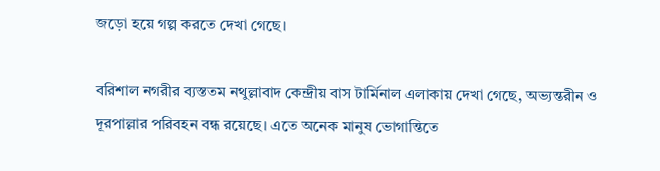জড়ো হয়ে গল্প করতে দেখা গেছে।

বরিশাল নগরীর ব্যস্ততম নথুল্লাবাদ কেন্দ্রীয় বাস টার্মিনাল এলাকায় দেখা গেছে, অভ্যন্তরীন ও দূরপাল্লার পরিবহন বন্ধ রয়েছে। এতে অনেক মানুষ ভোগান্তিতে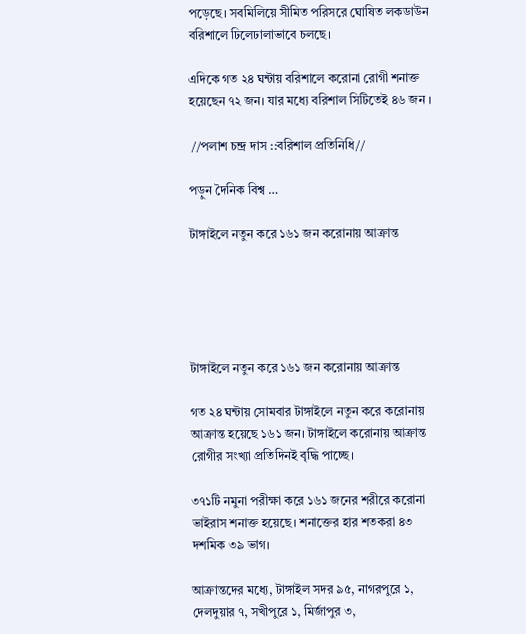পড়েছে। সবমিলিয়ে সীমিত পরিসরে ঘোষিত লকডাউন বরিশালে ঢিলেঢালাভাবে চলছে।

এদিকে গত ২৪ ঘন্টায় বরিশালে করোনা রোগী শনাক্ত হয়েছেন ৭২ জন। যার মধ্যে বরিশাল সিটিতেই ৪৬ জন ।

 //পলাশ চন্দ্র দাস ::বরিশাল প্রতিনিধি//

পড়ুন দৈনিক বিশ্ব …

টাঙ্গাইলে নতুন করে ১৬১ জন করোনায় আক্রান্ত





টাঙ্গাইলে নতুন করে ১৬১ জন করোনায় আক্রান্ত

গত ২৪ ঘন্টায় সোমবার টাঙ্গাইলে নতুন করে করোনায় আক্রান্ত হয়েছে ১৬১ জন। টাঙ্গাইলে করোনায় আক্রান্ত রোগীর সংখ্যা প্রতিদিনই বৃদ্ধি পাচ্ছে।

৩৭১টি নমুনা পরীক্ষা করে ১৬১ জনের শরীরে করোনা ভাইরাস শনাক্ত হয়েছে। শনাক্তের হার শতকরা ৪৩ দশমিক ৩৯ ভাগ।

আক্রান্তদের মধ্যে, টাঙ্গাইল সদর ৯৫, নাগরপুরে ১, দেলদুয়ার ৭, সখীপুরে ১, মির্জাপুর ৩,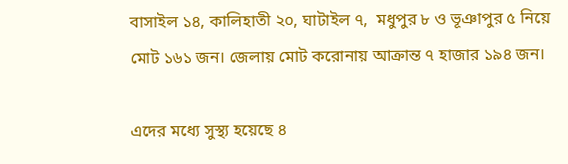বাসাইল ১৪, কালিহাতী ২০, ঘাটাইল ৭,  মধুপুর ৮ ও ভূঞাপুর ৫ নিয়ে মোট ১৬১ জন। জেলায় মোট করোনায় আক্রান্ত ৭ হাজার ১৯৪ জন।

এদের মধ্যে সুস্থ্য হয়েছে ৪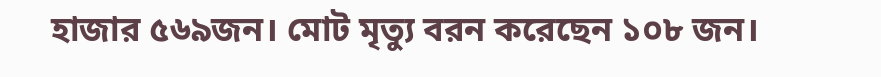হাজার ৫৬৯জন। মোট মৃত্যু বরন করেছেন ১০৮ জন।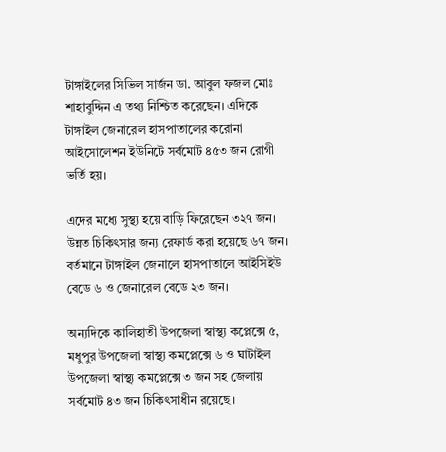টাঙ্গাইলের সিভিল সার্জন ডা. আবুল ফজল মোঃ শাহাবুদ্দিন এ তথ্য নিশ্চিত করেছেন। এদিকে টাঙ্গাইল জেনারেল হাসপাতালের করোনা আইসোলেশন ইউনিটে সর্বমোট ৪৫৩ জন রোগী ভর্তি হয়।

এদের মধ্যে সুস্থ্য হয়ে বাড়ি ফিরেছেন ৩২৭ জন। উন্নত চিকিৎসার জন্য রেফার্ড করা হয়েছে ৬৭ জন। বর্তমানে টাঙ্গাইল জেনালে হাসপাতালে আইসিইউ বেডে ৬ ও জেনারেল বেডে ২৩ জন।

অন্যদিকে কালিহাতী উপজেলা স্বাস্থ্য কপ্লেক্সে ৫, মধুপুর উপজেলা স্বাস্থ্য কমপ্লেক্সে ৬ ও ঘাটাইল উপজেলা স্বাস্থ্য কমপ্লেক্সে ৩ জন সহ জেলায় সর্বমোট ৪৩ জন চিকিৎসাধীন রয়েছে।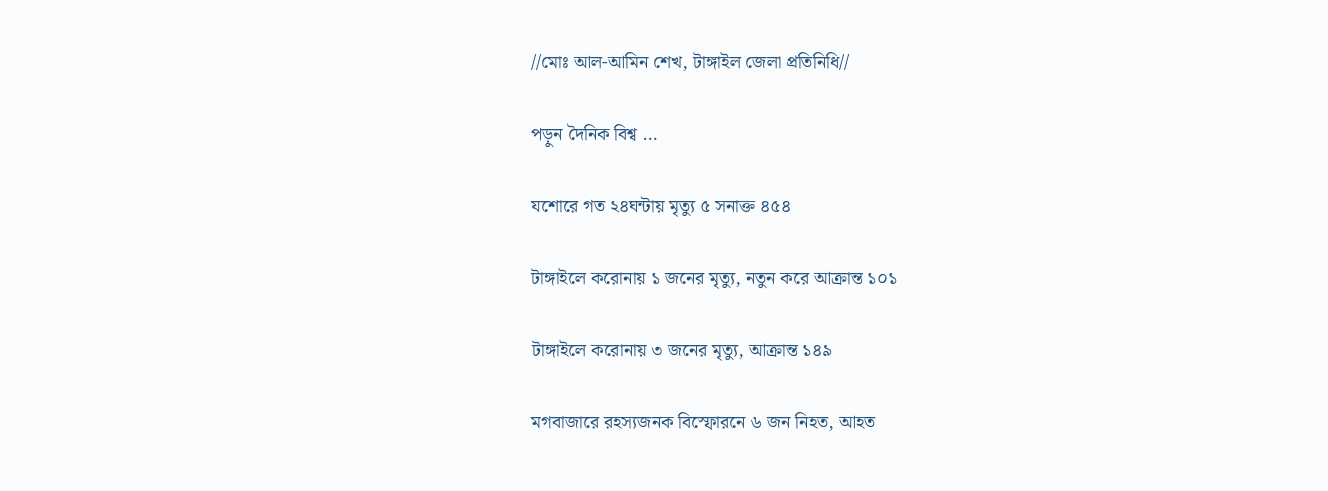//মোঃ আল-আমিন শেখ, টাঙ্গাইল জেলা প্রতিনিধি//

পড়ুন দৈনিক বিশ্ব …

যশোরে গত ২৪ঘন্টায় মৃত্যু ৫ সনাক্ত ৪৫৪

টাঙ্গাইলে করোনায় ১ জনের মৃত্যু, নতুন করে আক্রান্ত ১০১

টাঙ্গাইলে করোনায় ৩ জনের মৃত্যু, আক্রান্ত ১৪৯

মগবাজারে রহস্যজনক বিস্ফোরনে ৬ জন নিহত, আহত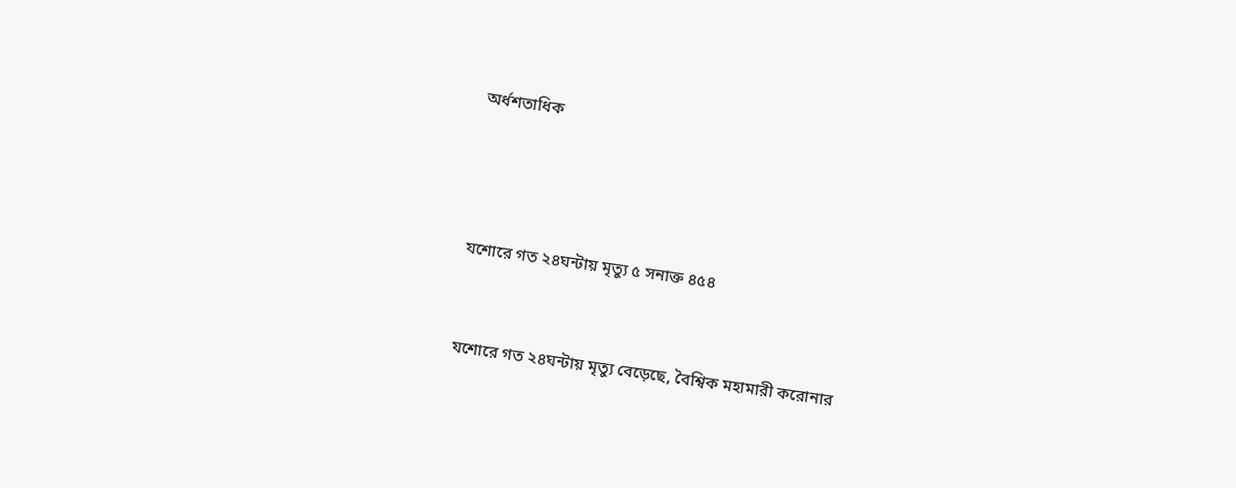অর্ধশতাধিক





যশোরে গত ২৪ঘন্টায় মৃত্যু ৫ সনাক্ত ৪৫৪



যশোরে গত ২৪ঘন্টায় মৃত্যু বেড়েছে, বৈশ্বিক মহামারী করোনার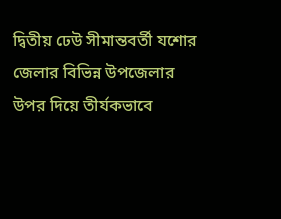দ্বিতীয় ঢেউ সীমান্তবর্তী যশোর জেলার বিভিন্ন উপজেলার উপর দিয়ে তীর্যকভাবে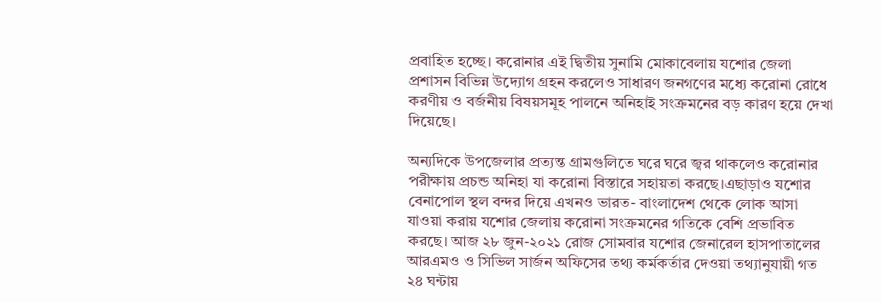প্রবাহিত হচ্ছে। করোনার এই দ্বিতীয় সুনামি মোকাবেলায় যশোর জেলা প্রশাসন বিভিন্ন উদ্যোগ গ্রহন করলেও সাধারণ জনগণের মধ্যে করোনা রোধে করণীয় ও বর্জনীয় বিষয়সমূহ পালনে অনিহাই সংক্রমনের বড় কারণ হয়ে দেখা দিয়েছে।

অন্যদিকে উপজেলার প্রত্যন্ত গ্রামগুলিতে ঘরে ঘরে জ্বর থাকলেও করোনার পরীক্ষায় প্রচন্ড অনিহা যা করোনা বিস্তারে সহায়তা করছে।এছাড়াও যশোর বেনাপোল স্থল বন্দর দিয়ে এখনও ভারত- বাংলাদেশ থেকে লোক আসা যাওয়া করায় যশোর জেলায় করোনা সংক্রমনের গতিকে বেশি প্রভাবিত করছে। আজ ২৮ জুন-২০২১ রোজ সোমবার যশোর জেনারেল হাসপাতালের আরএমও ও সিভিল সার্জন অফিসের তথ্য কর্মকর্তার দেওয়া তথ্যানুযায়ী গত ২৪ ঘন্টায়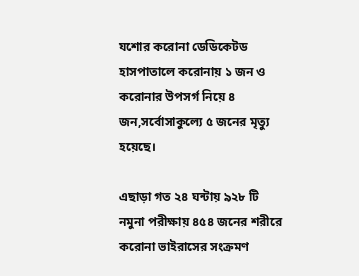যশোর করোনা ডেডিকেটড হাসপাতালে করোনায় ১ জন ও করোনার উপসর্গ নিয়ে ৪ জন,সর্বোসাকুল্যে ৫ জনের মৃত্যু হয়েছে।

এছাড়া গত ২৪ ঘন্টায় ৯২৮ টি নমুনা পরীক্ষায় ৪৫৪ জনের শরীরে করোনা ভাইরাসের সংক্রমণ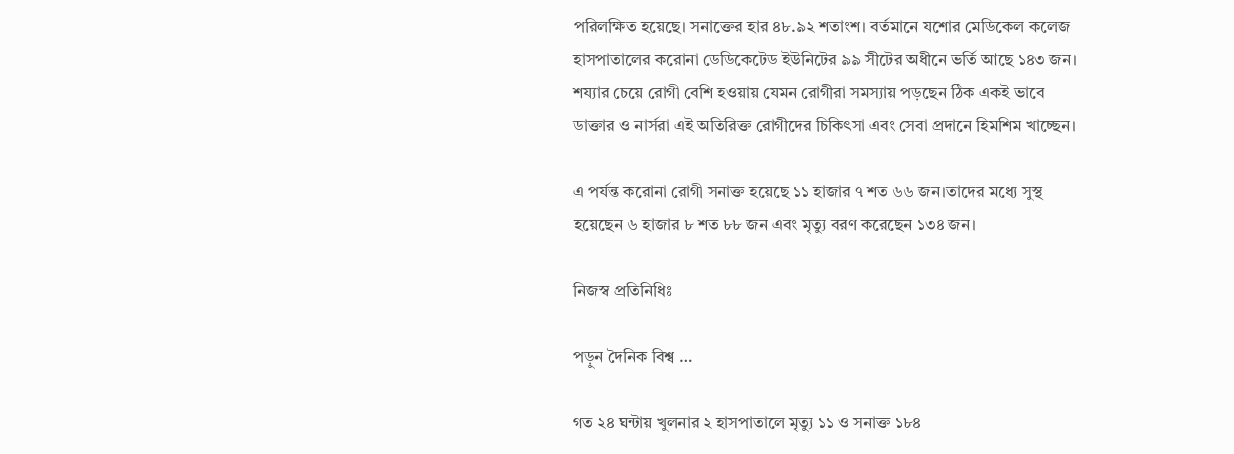পরিলক্ষিত হয়েছে। সনাক্তের হার ৪৮.৯২ শতাংশ। বর্তমানে যশোর মেডিকেল কলেজ হাসপাতালের করোনা ডেডিকেটেড ইউনিটের ৯৯ সীটের অধীনে ভর্তি আছে ১৪৩ জন। শয্যার চেয়ে রোগী বেশি হওয়ায় যেমন রোগীরা সমস্যায় পড়ছেন ঠিক একই ভাবে ডাক্তার ও নার্সরা এই অতিরিক্ত রোগীদের চিকিৎসা এবং সেবা প্রদানে হিমশিম খাচ্ছেন।

এ পর্যন্ত করোনা রোগী সনাক্ত হয়েছে ১১ হাজার ৭ শত ৬৬ জন।তাদের মধ্যে সুস্থ হয়েছেন ৬ হাজার ৮ শত ৮৮ জন এবং মৃত্যু বরণ করেছেন ১৩৪ জন।

নিজস্ব প্রতিনিধিঃ

পড়ুন দৈনিক বিশ্ব …

গত ২৪ ঘন্টায় খুলনার ২ হাসপাতালে মৃত্যু ১১ ও সনাক্ত ১৮৪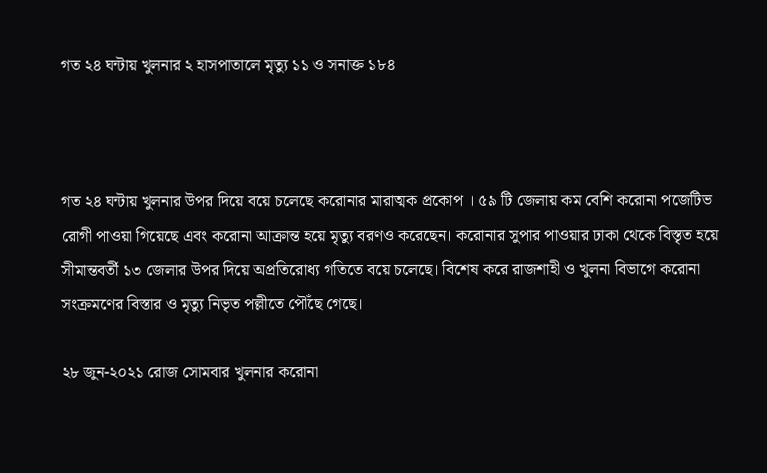গত ২৪ ঘন্টায় খুলনার ২ হাসপাতালে মৃত্যু ১১ ও সনাক্ত ১৮৪



গত ২৪ ঘন্টায় খুলনার উপর দিয়ে বয়ে চলেছে করোনার মারাত্মক প্রকোপ । ৫৯ টি জেলায় কম বেশি করোনা পজেটিভ রোগী পাওয়া গিয়েছে এবং করোনা আক্রান্ত হয়ে মৃত্যু বরণও করেছেন। করোনার সুপার পাওয়ার ঢাকা থেকে বিস্তৃত হয়ে সীমান্তবর্তী ১৩ জেলার উপর দিয়ে অপ্রতিরোধ্য গতিতে বয়ে চলেছে। বিশেষ করে রাজশাহী ও খুলনা বিভাগে করোনা সংক্রমণের বিস্তার ও মৃত্যু নিভৃত পল্লীতে পৌঁছে গেছে।

২৮ জুন-২০২১ রোজ সোমবার খুলনার করোনা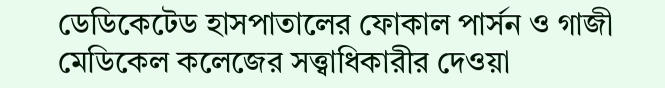ডেডিকেটেড হাসপাতালের ফোকাল পার্সন ও গাজী মেডিকেল কলেজের সত্ত্বাধিকারীর দেওয়া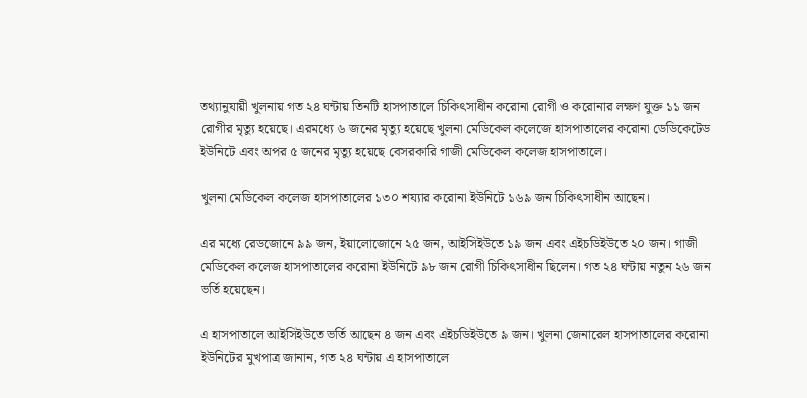তথ্যানুযায়ী খুলনায় গত ২৪ ঘন্টায় তিনটি হাসপাতালে চিকিৎসাধীন করোনা রোগী ও করোনার লক্ষণ যুক্ত ১১ জন রোগীর মৃত্যু হয়েছে। এরমধ্যে ৬ জনের মৃত্যু হয়েছে খুলনা মেডিকেল কলেজে হাসপাতালের করোনা ডেডিকেটেড ইউনিটে এবং অপর ৫ জনের মৃত্যু হয়েছে বেসরকারি গাজী মেডিকেল কলেজ হাসপাতালে।

খুলনা মেডিকেল কলেজ হাসপাতালের ১৩০ শয্যার করোনা ইউনিটে ১৬৯ জন চিকিৎসাধীন আছেন।

এর মধ্যে রেডজোনে ৯৯ জন, ইয়ালোজোনে ২৫ জন, আইসিইউতে ১৯ জন এবং এইচডিইউতে ২০ জন। গাজী মেডিকেল কলেজ হাসপাতালের করোনা ইউনিটে ৯৮ জন রোগী চিকিৎসাধীন ছিলেন। গত ২৪ ঘন্টায় নতুন ২৬ জন ভর্তি হয়েছেন।

এ হাসপাতালে আইসিইউতে ভর্তি আছেন ৪ জন এবং এইচডিইউতে ৯ জন। খুলনা জেনারেল হাসপাতালের করোনা ইউনিটের মুখপাত্র জানান, গত ২৪ ঘন্টায় এ হাসপাতালে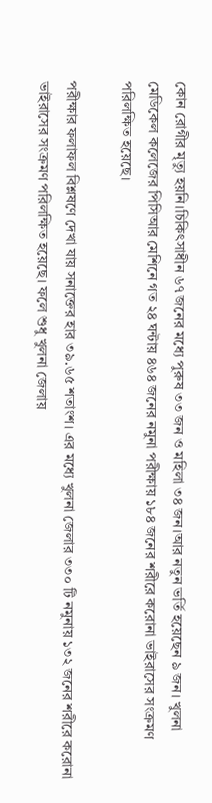কোন রোগীর মৃত্যু হয়নি।চিকিৎসাধীন ৬৭ জনের মধ্যে পুরুষ ৩৩ জন ও মহিলা ৩৪ জন।আর নতুন ভর্তি হয়েছেন ৯ জন। খুলনা মেডিকেল কলেজের পিসিআর মেশিনে গত ২৪ ঘন্টায় ৪৬৪ জনের নমুনা পরীক্ষায় ১৮৪ জনের শরীরে করোনা ভাইরাসের সংক্রমণ পরিলক্ষিত হয়েছে।

পরীক্ষার ফলাফল বিশ্লষণে দেখা যায় সনাক্তের হার ৩৯.৬৫ শতাংশ। এর মধ্যে খুলনা জেলার ৩৩০ টি নমুনায় ১৩২ জনের শরীরে করোনা ভাইরাসের সংক্রমণ পরিলক্ষিত হয়েছে। ফলে শুধু খুলনা জেলায়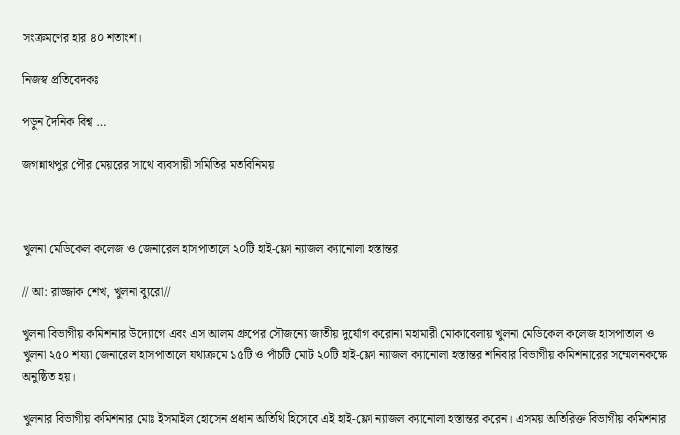সংক্রমণের হার ৪০ শতাংশ।

নিজস্ব প্রতিবেদকঃ

পড়ুন দৈনিক বিশ্ব …

জগন্নাথপুর পৌর মেয়রের সাথে ব্যবসায়ী সমিতির মতবিনিময়



খুলনা মেডিকেল কলেজ ও জেনারেল হাসপাতালে ২০টি হাই-ফ্লো ন্যাজল ক্যানোলা হস্তান্তর

// আ: রাজ্জাক শেখ, খুলনা ব্যুরো//

খুলনা বিভাগীয় কমিশনার উদ্যোগে এবং এস আলম গ্রুপের সৌজন্যে জাতীয় দুর্যোগ করোনা মহামারী মোকাবেলায় খুলনা মেডিকেল কলেজ হাসপাতাল ও খুলনা ২৫০ শয্যা জেনারেল হাসপাতালে যথাক্রমে ১৫টি ও পাঁচটি মোট ২০টি হাই-ফ্লো ন্যাজল ক্যানোলা হস্তান্তর শনিবার বিভাগীয় কমিশনারের সম্মেলনকক্ষে অনুষ্ঠিত হয়।

খুলনার বিভাগীয় কমিশনার মোঃ ইসমাইল হোসেন প্রধান অতিথি হিসেবে এই হাই-ফ্লো ন্যাজল ক্যানোলা হস্তান্তর করেন। এসময় অতিরিক্ত বিভাগীয় কমিশনার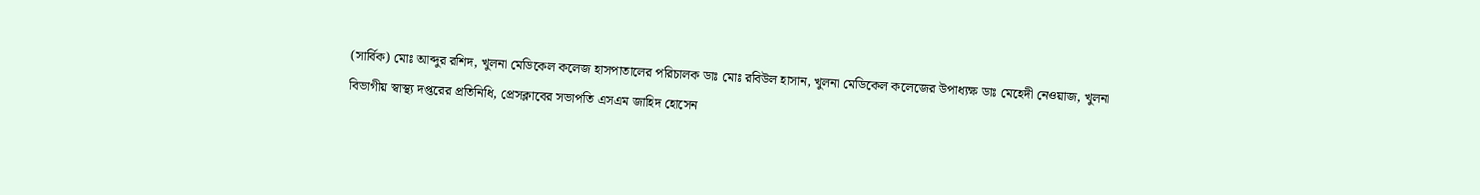(সার্বিক) মোঃ আব্দুর রশিদ, খুলনা মেডিকেল কলেজ হাসপাতালের পরিচালক ডাঃ মোঃ রবিউল হাসান, খুলনা মেডিকেল কলেজের উপাধ্যক্ষ ডাঃ মেহেদী নেওয়াজ, খুলনা বিভাগীয় স্বাস্থ্য দপ্তরের প্রতিনিধি, প্রেসক্লাবের সভাপতি এসএম জাহিদ হোসেন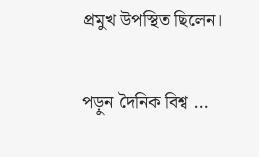প্রমুখ উপস্থিত ছিলেন।

পড়ুন দৈনিক বিশ্ব …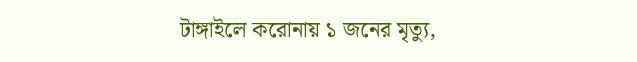টাঙ্গাইলে করোনায় ১ জনের মৃত্যু,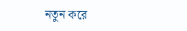নতুন করে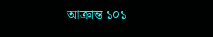আক্রান্ত ১০১